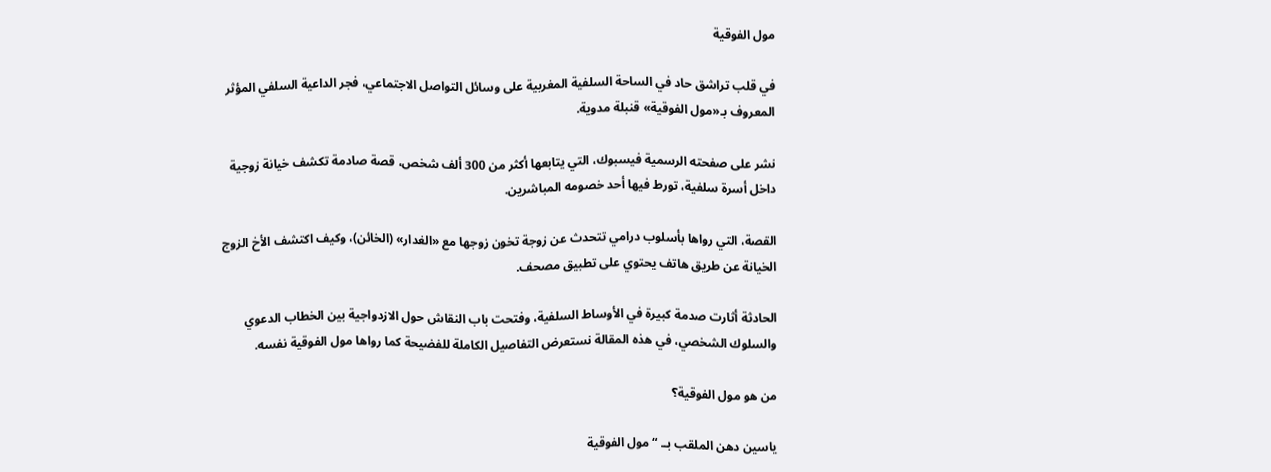مول الفوقية

في قلب تراشق حاد في الساحة السلفية المغربية على وسائل التواصل الاجتماعي، فجر الداعية السلفي المؤثر المعروف بـ«مول الفوقية» قنبلة مدوية.

نشر على صفحته الرسمية فيسبوك، التي يتابعها أكثر من 300 ألف شخص، قصة صادمة تكشف خيانة زوجية داخل أسرة سلفية، تورط فيها أحد خصومه المباشرين.

القصة، التي رواها بأسلوب درامي تتحدث عن زوجة تخون زوجها مع «الغدار» (الخائن)، وكيف اكتشف الأخ الزوج الخيانة عن طريق هاتف يحتوي على تطبيق مصحف.

الحادثة أثارت صدمة كبيرة في الأوساط السلفية، وفتحت باب النقاش حول الازدواجية بين الخطاب الدعوي والسلوك الشخصي، في هذه المقالة نستعرض التفاصيل الكاملة للفضيحة كما رواها مول الفوقية نفسه.

من هو مول الفوقية؟

ياسين دهن الملقب بــ “مول الفوقية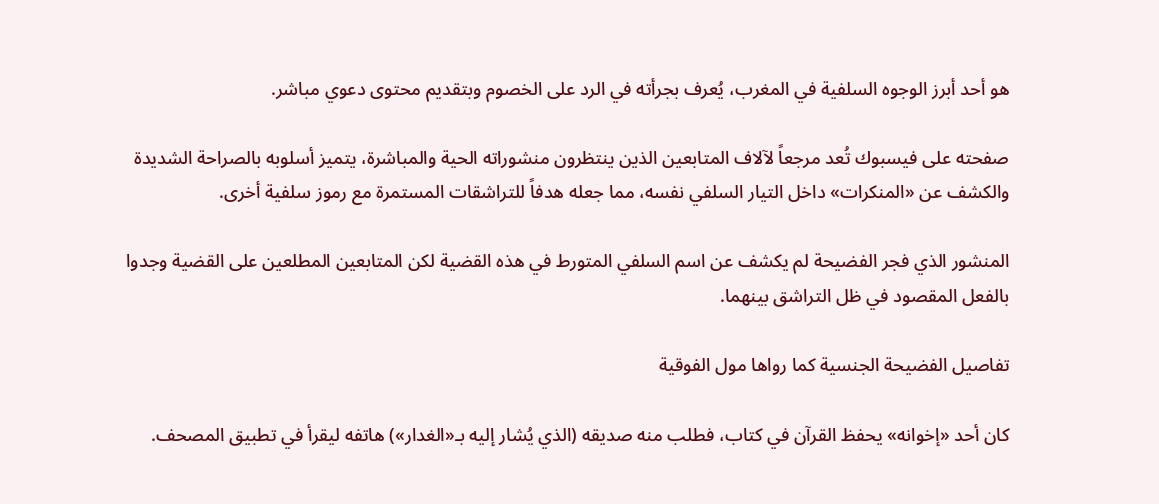هو أحد أبرز الوجوه السلفية في المغرب، يُعرف بجرأته في الرد على الخصوم وبتقديم محتوى دعوي مباشر.

صفحته على فيسبوك تُعد مرجعاً لآلاف المتابعين الذين ينتظرون منشوراته الحية والمباشرة، يتميز أسلوبه بالصراحة الشديدة والكشف عن «المنكرات» داخل التيار السلفي نفسه، مما جعله هدفاً للتراشقات المستمرة مع رموز سلفية أخرى.

المنشور الذي فجر الفضيحة لم يكشف عن اسم السلفي المتورط في هذه القضية لكن المتابعين المطلعين على القضية وجدوا بالفعل المقصود في ظل التراشق بينهما.

تفاصيل الفضيحة الجنسية كما رواها مول الفوقية

كان أحد «إخوانه» يحفظ القرآن في كتاب، فطلب منه صديقه (الذي يُشار إليه بـ«الغدار») هاتفه ليقرأ في تطبيق المصحف.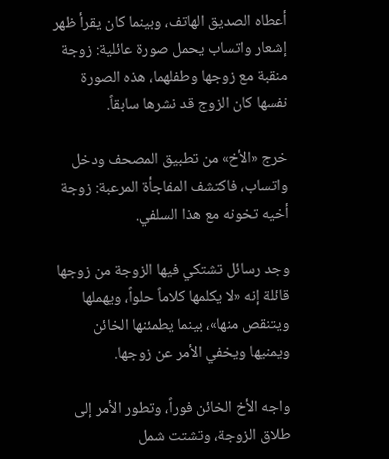أعطاه الصديق الهاتف، وبينما كان يقرأ ظهر إشعار واتساب يحمل صورة عائلية: زوجة منقبة مع زوجها وطفلهما، هذه الصورة نفسها كان الزوج قد نشرها سابقاً.

خرج «الأخ» من تطبيق المصحف ودخل واتساب، فاكتشف المفاجأة المرعبة: زوجة أخيه تخونه مع هذا السلفي.

وجد رسائل تشتكي فيها الزوجة من زوجها قائلة إنه «لا يكلمها كلاماً حلواً، ويهملها ويتنقص منها»، بينما يطمئنها الخائن ويمنيها ويخفي الأمر عن زوجها.

واجه الأخ الخائن فوراً، وتطور الأمر إلى طلاق الزوجة، وتشتت شمل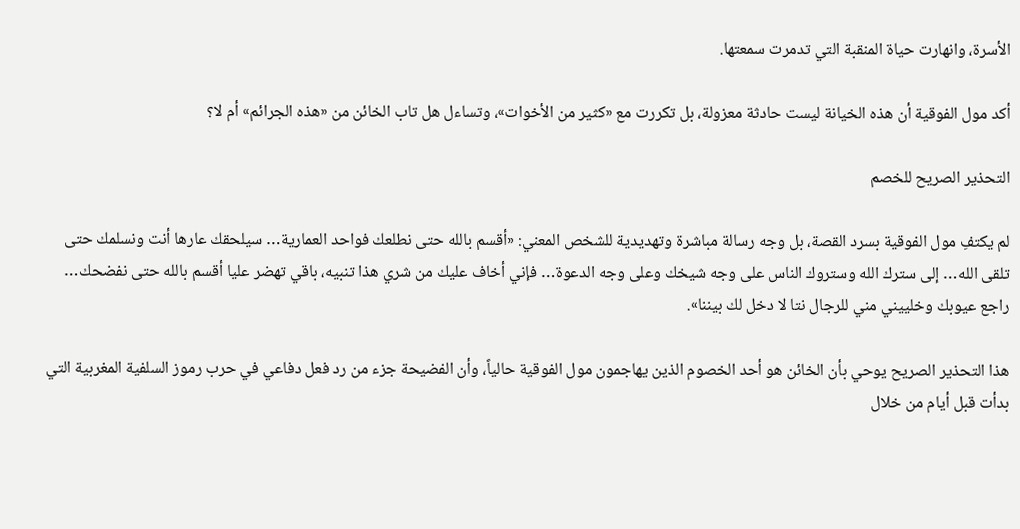الأسرة، وانهارت حياة المنقبة التي تدمرت سمعتها.

أكد مول الفوقية أن هذه الخيانة ليست حادثة معزولة، بل تكررت مع «كثير من الأخوات»، وتساءل هل تاب الخائن من «هذه الجرائم» أم لا؟

التحذير الصريح للخصم

لم يكتفِ مول الفوقية بسرد القصة، بل وجه رسالة مباشرة وتهديدية للشخص المعني: «أقسم بالله حتى نطلعك فواحد العمارية… سيلحقك عارها أنت ونسلمك حتى تلقى الله… إلى سترك الله وستروك الناس على وجه شيخك وعلى وجه الدعوة… فإني أخاف عليك من شري هذا تنبيه، باقي تهضر عليا أقسم بالله حتى نفضحك… راجع عيوبك وخلييني مني للرجال نتا لا دخل لك بيننا».

هذا التحذير الصريح يوحي بأن الخائن هو أحد الخصوم الذين يهاجمون مول الفوقية حالياً، وأن الفضيحة جزء من رد فعل دفاعي في حرب رموز السلفية المغربية التي بدأت قبل أيام من خلال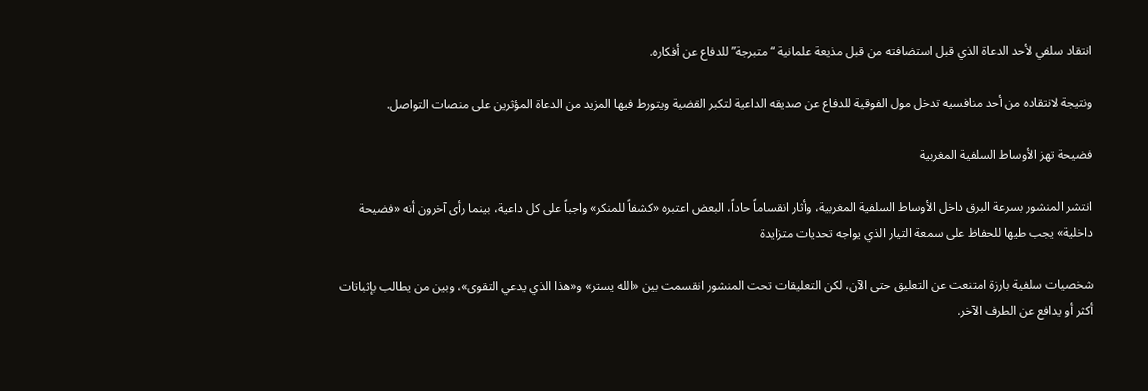انتقاد سلفي لأحد الدعاة الذي قبل استضافته من قبل مذيعة علمانية “متبرجة” للدفاع عن أفكاره.

ونتيجة لانتقاده من أحد منافسيه تدخل مول الفوقية للدفاع عن صديقه الداعية لتكبر القضية ويتورط فيها المزيد من الدعاة المؤثرين على منصات التواصل.

فضيحة تهز الأوساط السلفية المغربية

انتشر المنشور بسرعة البرق داخل الأوساط السلفية المغربية، وأثار انقساماً حاداً، البعض اعتبره «كشفاً للمنكر» واجباً على كل داعية، بينما رأى آخرون أنه «فضيحة داخلية» يجب طيها للحفاظ على سمعة التيار الذي يواجه تحديات متزايدة

شخصيات سلفية بارزة امتنعت عن التعليق حتى الآن، لكن التعليقات تحت المنشور انقسمت بين «الله يستر» و«هذا الذي يدعي التقوى»، وبين من يطالب بإثباتات أكثر أو يدافع عن الطرف الآخر.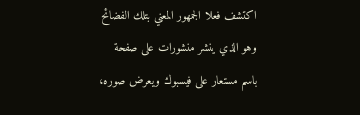اكتشف فعلا الجمهور المعني بتلك الفضائح وهو الذي ينشر منشورات على صفحة باسم مستعار على فيسبوك ويعرض صوره،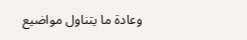وعادة ما يتناول مواضيع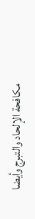مكافحة الإلحاد والتبرج وأيضا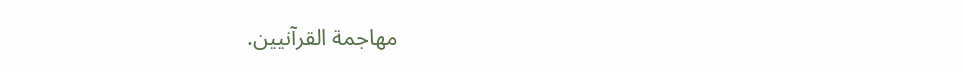مهاجمة القرآنيين.